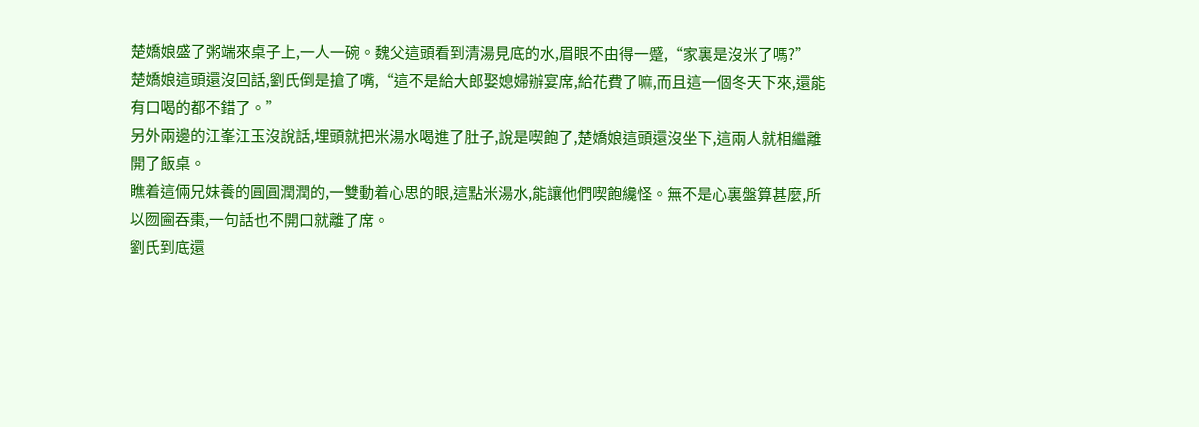楚嬌娘盛了粥端來桌子上,一人一碗。魏父這頭看到清湯見底的水,眉眼不由得一蹙,“家裏是沒米了嗎?”
楚嬌娘這頭還沒回話,劉氏倒是搶了嘴,“這不是給大郎娶媳婦辦宴席,給花費了嘛,而且這一個冬天下來,還能有口喝的都不錯了。”
另外兩邊的江峯江玉沒說話,埋頭就把米湯水喝進了肚子,說是喫飽了,楚嬌娘這頭還沒坐下,這兩人就相繼離開了飯桌。
瞧着這倆兄妹養的圓圓潤潤的,一雙動着心思的眼,這點米湯水,能讓他們喫飽纔怪。無不是心裏盤算甚麼,所以囫圇吞棗,一句話也不開口就離了席。
劉氏到底還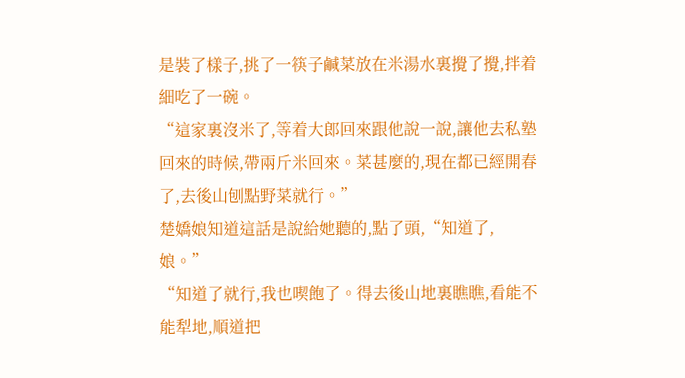是裝了樣子,挑了一筷子鹹菜放在米湯水裏攪了攪,拌着細吃了一碗。
“這家裏沒米了,等着大郎回來跟他說一說,讓他去私塾回來的時候,帶兩斤米回來。菜甚麼的,現在都已經開春了,去後山刨點野菜就行。”
楚嬌娘知道這話是說給她聽的,點了頭,“知道了,娘。”
“知道了就行,我也喫飽了。得去後山地裏瞧瞧,看能不能犁地,順道把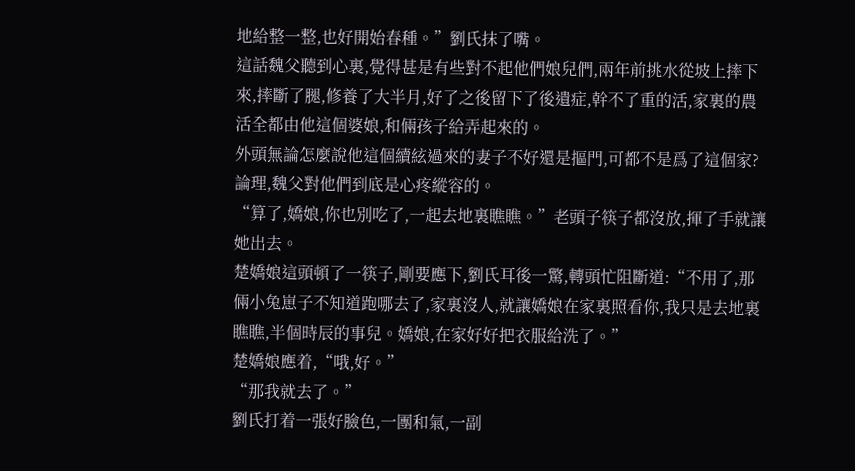地給整一整,也好開始春種。”劉氏抹了嘴。
這話魏父聽到心裏,覺得甚是有些對不起他們娘兒們,兩年前挑水從坡上摔下來,摔斷了腿,修養了大半月,好了之後留下了後遺症,幹不了重的活,家裏的農活全都由他這個婆娘,和倆孩子給弄起來的。
外頭無論怎麼說他這個續絃過來的妻子不好還是摳門,可都不是爲了這個家?論理,魏父對他們到底是心疼縱容的。
“算了,嬌娘,你也別吃了,一起去地裏瞧瞧。”老頭子筷子都沒放,揮了手就讓她出去。
楚嬌娘這頭頓了一筷子,剛要應下,劉氏耳後一驚,轉頭忙阻斷道:“不用了,那倆小兔崽子不知道跑哪去了,家裏沒人,就讓嬌娘在家裏照看你,我只是去地裏瞧瞧,半個時辰的事兒。嬌娘,在家好好把衣服給洗了。”
楚嬌娘應着,“哦,好。”
“那我就去了。”
劉氏打着一張好臉色,一團和氣,一副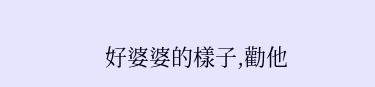好婆婆的樣子,勸他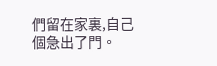們留在家裏,自己個急出了門。